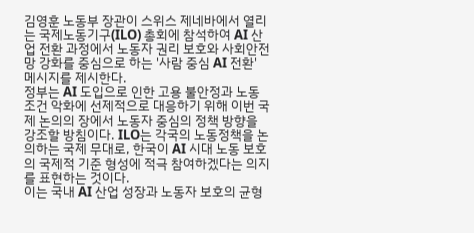김영훈 노동부 장관이 스위스 제네바에서 열리는 국제노동기구(ILO) 총회에 참석하여 AI 산업 전환 과정에서 노동자 권리 보호와 사회안전망 강화를 중심으로 하는 '사람 중심 AI 전환' 메시지를 제시한다.
정부는 AI 도입으로 인한 고용 불안정과 노동조건 악화에 선제적으로 대응하기 위해 이번 국제 논의의 장에서 노동자 중심의 정책 방향을 강조할 방침이다. ILO는 각국의 노동정책을 논의하는 국제 무대로, 한국이 AI 시대 노동 보호의 국제적 기준 형성에 적극 참여하겠다는 의지를 표현하는 것이다.
이는 국내 AI 산업 성장과 노동자 보호의 균형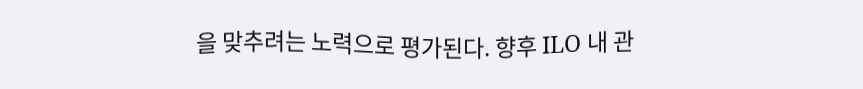을 맞추려는 노력으로 평가된다. 향후 ILO 내 관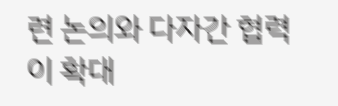련 논의와 다자간 협력이 확대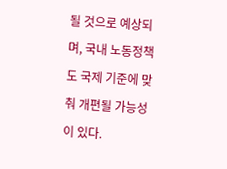될 것으로 예상되며, 국내 노동정책도 국제 기준에 맞춰 개편될 가능성이 있다.